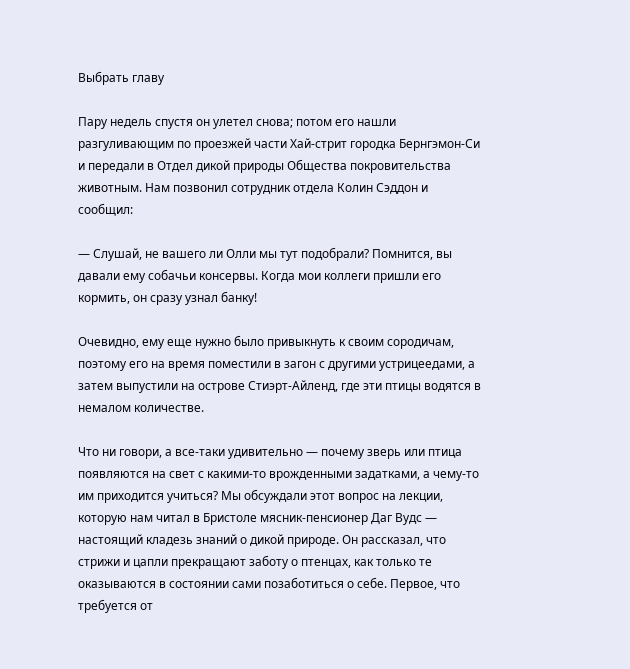Выбрать главу

Пару недель спустя он улетел снова; потом его нашли разгуливающим по проезжей части Хай-стрит городка Бернгэмон-Си и передали в Отдел дикой природы Общества покровительства животным. Нам позвонил сотрудник отдела Колин Сэддон и сообщил:

— Слушай, не вашего ли Олли мы тут подобрали? Помнится, вы давали ему собачьи консервы. Когда мои коллеги пришли его кормить, он сразу узнал банку!

Очевидно, ему еще нужно было привыкнуть к своим сородичам, поэтому его на время поместили в загон с другими устрицеедами, а затем выпустили на острове Стиэрт-Айленд, где эти птицы водятся в немалом количестве.

Что ни говори, а все-таки удивительно — почему зверь или птица появляются на свет с какими-то врожденными задатками, а чему-то им приходится учиться? Мы обсуждали этот вопрос на лекции, которую нам читал в Бристоле мясник-пенсионер Даг Вудс — настоящий кладезь знаний о дикой природе. Он рассказал, что стрижи и цапли прекращают заботу о птенцах, как только те оказываются в состоянии сами позаботиться о себе. Первое, что требуется от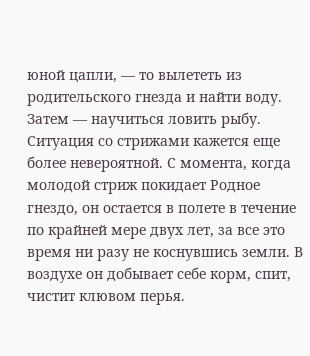юной цапли, — то вылететь из родительского гнезда и найти воду. Затем — научиться ловить рыбу. Ситуация со стрижами кажется еще более невероятной. С момента, когда молодой стриж покидает Родное гнездо, он остается в полете в течение по крайней мере двух лет, за все это время ни разу не коснувшись земли. В воздухе он добывает себе корм, спит, чистит клювом перья.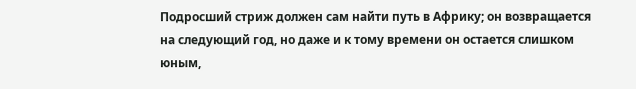Подросший стриж должен сам найти путь в Африку; он возвращается на следующий год, но даже и к тому времени он остается слишком юным,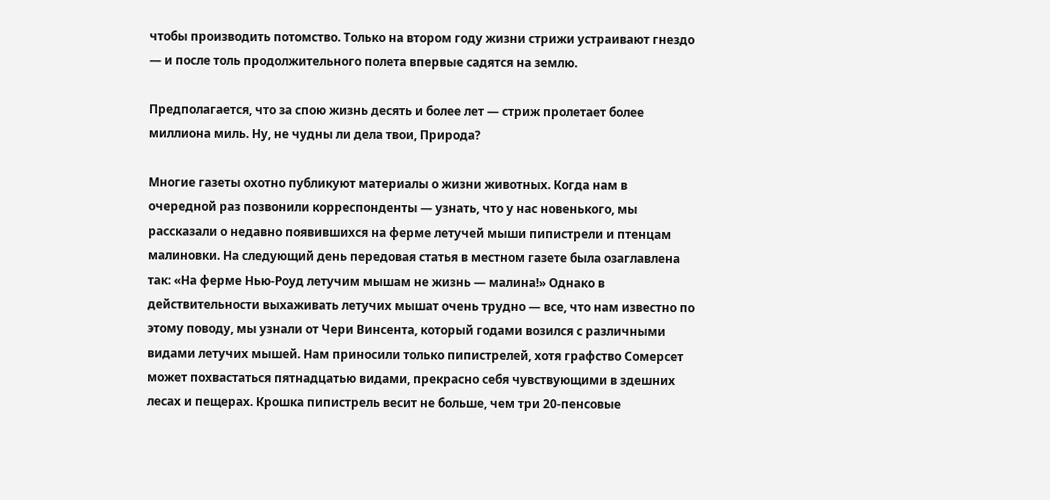чтобы производить потомство. Только на втором году жизни стрижи устраивают гнездо — и после толь продолжительного полета впервые садятся на землю.

Предполагается, что за спою жизнь десять и более лет — стриж пролетает более миллиона миль. Ну, не чудны ли дела твои, Природа?

Многие газеты охотно публикуют материалы о жизни животных. Когда нам в очередной раз позвонили корреспонденты — узнать, что у нас новенького, мы рассказали о недавно появившихся на ферме летучей мыши пипистрели и птенцам малиновки. На следующий день передовая статья в местном газете была озаглавлена так: «На ферме Нью-Роуд летучим мышам не жизнь — малина!» Однако в действительности выхаживать летучих мышат очень трудно — все, что нам известно по этому поводу, мы узнали от Чери Винсента, который годами возился с различными видами летучих мышей. Нам приносили только пипистрелей, хотя графство Сомерсет может похвастаться пятнадцатью видами, прекрасно себя чувствующими в здешних лесах и пещерах. Крошка пипистрель весит не больше, чем три 20-пенсовые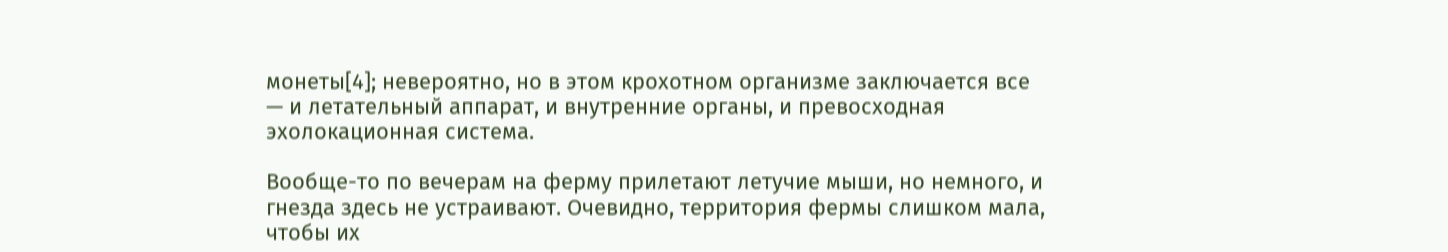монеты[4]; невероятно, но в этом крохотном организме заключается все — и летательный аппарат, и внутренние органы, и превосходная эхолокационная система.

Вообще-то по вечерам на ферму прилетают летучие мыши, но немного, и гнезда здесь не устраивают. Очевидно, территория фермы слишком мала, чтобы их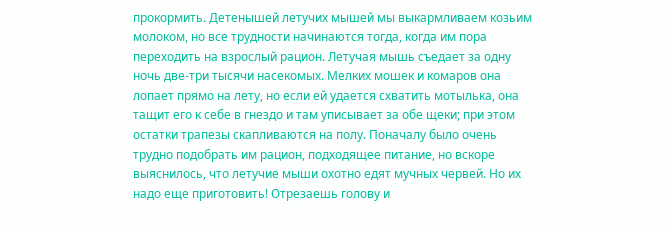прокормить. Детенышей летучих мышей мы выкармливаем козьим молоком, но все трудности начинаются тогда, когда им пора переходить на взрослый рацион. Летучая мышь съедает за одну ночь две-три тысячи насекомых. Мелких мошек и комаров она лопает прямо на лету, но если ей удается схватить мотылька, она тащит его к себе в гнездо и там уписывает за обе щеки; при этом остатки трапезы скапливаются на полу. Поначалу было очень трудно подобрать им рацион, подходящее питание, но вскоре выяснилось, что летучие мыши охотно едят мучных червей. Но их надо еще приготовить! Отрезаешь голову и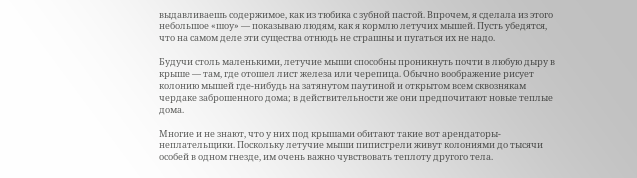выдавливаешь содержимое, как из тюбика с зубной пастой. Впрочем, я сделала из этого небольшое «шоу» — показываю людям, как я кормлю летучих мышей. Пусть убедятся, что на самом деле эти существа отнюдь не страшны и пугаться их не надо.

Будучи столь маленькими, летучие мыши способны проникнуть почти в любую дыру в крыше — там, где отошел лист железа или черепица. Обычно воображение рисует колонию мышей где-нибудь на затянутом паутиной и открытом всем сквознякам чердаке заброшенного дома; в действительности же они предпочитают новые теплые дома.

Многие и не знают, что у них под крышами обитают такие вот арендаторы-неплательщики. Поскольку летучие мыши пипистрели живут колониями до тысячи особей в одном гнезде, им очень важно чувствовать теплоту другого тела.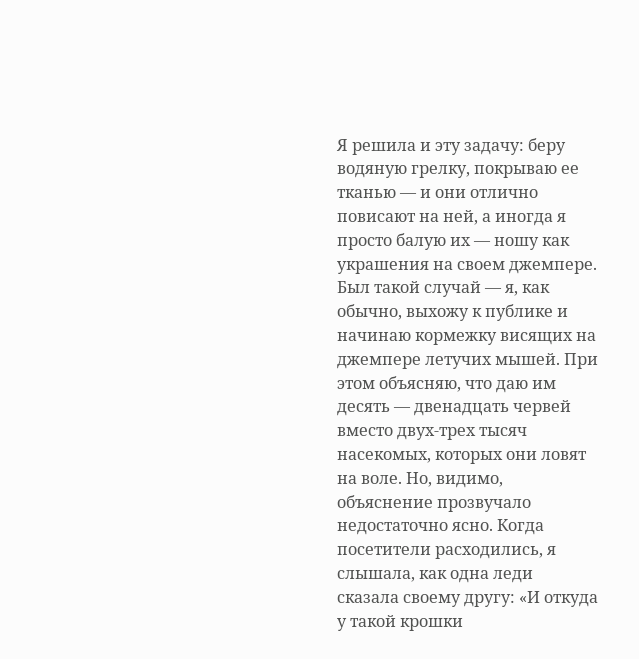Я решила и эту задачу: беру водяную грелку, покрываю ее тканью — и они отлично повисают на ней, а иногда я просто балую их — ношу как украшения на своем джемпере. Был такой случай — я, как обычно, выхожу к публике и начинаю кормежку висящих на джемпере летучих мышей. При этом объясняю, что даю им десять — двенадцать червей вместо двух-трех тысяч насекомых, которых они ловят на воле. Но, видимо, объяснение прозвучало недостаточно ясно. Когда посетители расходились, я слышала, как одна леди сказала своему другу: «И откуда у такой крошки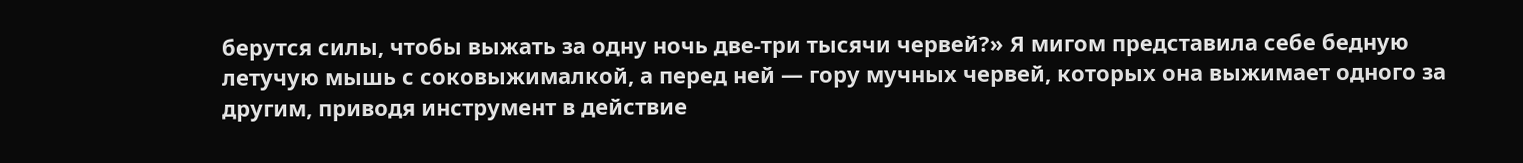берутся силы, чтобы выжать за одну ночь две-три тысячи червей?» Я мигом представила себе бедную летучую мышь с соковыжималкой, а перед ней — гору мучных червей, которых она выжимает одного за другим, приводя инструмент в действие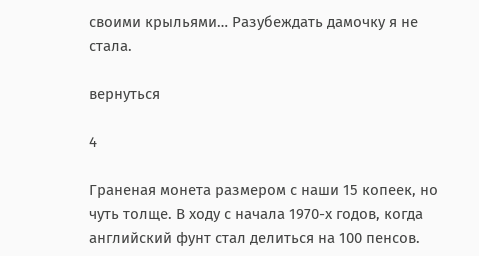своими крыльями… Разубеждать дамочку я не стала.

вернуться

4

Граненая монета размером с наши 15 копеек, но чуть толще. В ходу с начала 1970-х годов, когда английский фунт стал делиться на 100 пенсов.